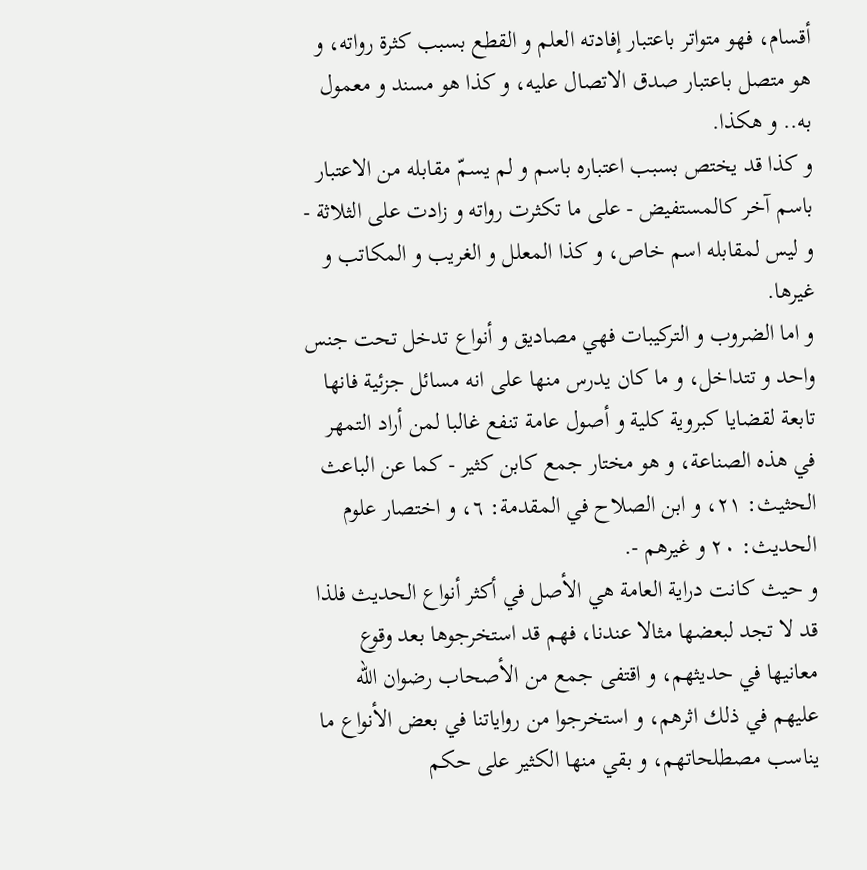أقسام، فهو متواتر باعتبار إفادته العلم و القطع بسبب كثرة رواته، و هو متصل باعتبار صدق الاتصال عليه، و كذا هو مسند و معمول به.. و هكذا.
و كذا قد يختص بسبب اعتباره باسم و لم يسمّ مقابله من الاعتبار باسم آخر كالمستفيض - على ما تكثرت رواته و زادت على الثلاثة - و ليس لمقابله اسم خاص، و كذا المعلل و الغريب و المكاتب و غيرها.
و اما الضروب و التركيبات فهي مصاديق و أنواع تدخل تحت جنس واحد و تتداخل، و ما كان يدرس منها على انه مسائل جزئية فانها تابعة لقضايا كبروية كلية و أصول عامة تنفع غالبا لمن أراد التمهر في هذه الصناعة، و هو مختار جمع كابن كثير - كما عن الباعث الحثيث: ٢١، و ابن الصلاح في المقدمة: ٦، و اختصار علوم الحديث: ٢٠ و غيرهم -.
و حيث كانت دراية العامة هي الأصل في أكثر أنواع الحديث فلذا قد لا تجد لبعضها مثالا عندنا، فهم قد استخرجوها بعد وقوع معانيها في حديثهم، و اقتفى جمع من الأصحاب رضوان اللّه عليهم في ذلك اثرهم، و استخرجوا من رواياتنا في بعض الأنواع ما يناسب مصطلحاتهم، و بقي منها الكثير على حكم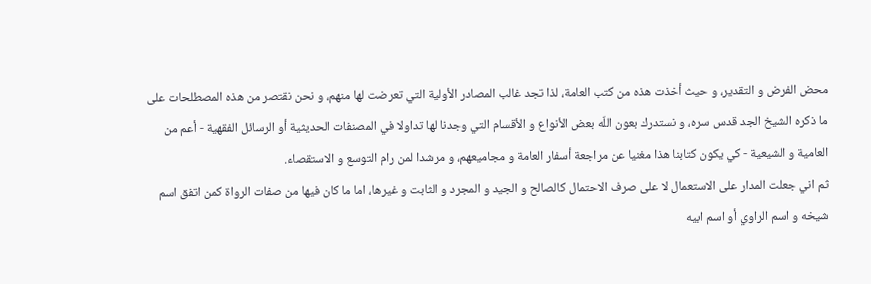محض الفرض و التقدير، و حيث أخذت هذه من كتب العامة، لذا تجد غالب المصادر الأولية التي تعرضت لها منهم، و نحن نقتصر من هذه المصطلحات على ما ذكره الشيخ الجد قدس سره، و نستدرك بعون اللّه بعض الأنواع و الأقسام التي وجدنا لها تداولا في المصنفات الحديثية أو الرسائل الفقهية - أعم من العامية و الشيعية - كي يكون كتابنا هذا مغنيا عن مراجعة أسفار العامة و مجاميعهم، و مرشدا لمن رام التوسع و الاستقصاء.
ثم اني جعلت المدار على الاستعمال لا على صرف الاحتمال كالصالح و الجيد و المجرد و الثابت و غيرها، اما ما كان فيها من صفات الرواة كمن اتفق اسم شيخه و اسم الراوي أو اسم ابيه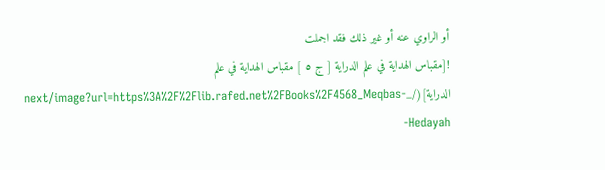أو الراوي عنه أو غير ذلك فقد اجملت
![مقباس الهداية في علم الدراية [ ج ٥ ] مقباس الهداية في علم الدراية](/_next/image?url=https%3A%2F%2Flib.rafed.net%2FBooks%2F4568_Meqbas-Hedayah-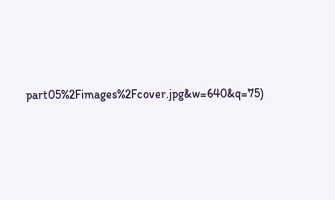part05%2Fimages%2Fcover.jpg&w=640&q=75)